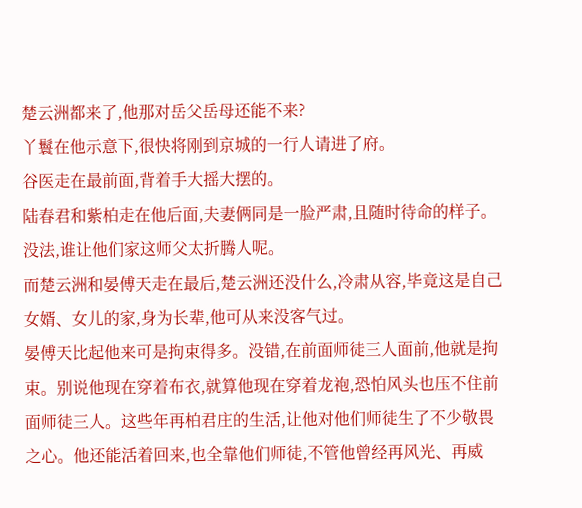楚云洲都来了,他那对岳父岳母还能不来?
丫鬟在他示意下,很快将刚到京城的一行人请进了府。
谷医走在最前面,背着手大摇大摆的。
陆春君和紫柏走在他后面,夫妻俩同是一脸严肃,且随时待命的样子。没法,谁让他们家这师父太折腾人呢。
而楚云洲和晏傅天走在最后,楚云洲还没什么,冷肃从容,毕竟这是自己女婿、女儿的家,身为长辈,他可从来没客气过。
晏傅天比起他来可是拘束得多。没错,在前面师徒三人面前,他就是拘束。别说他现在穿着布衣,就算他现在穿着龙袍,恐怕风头也压不住前面师徒三人。这些年再柏君庄的生活,让他对他们师徒生了不少敬畏之心。他还能活着回来,也全靠他们师徒,不管他曾经再风光、再威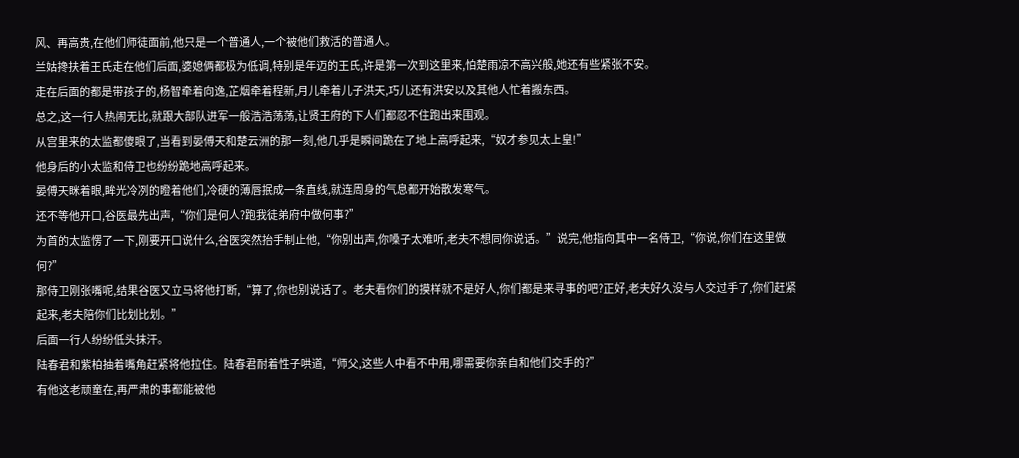风、再高贵,在他们师徒面前,他只是一个普通人,一个被他们救活的普通人。
兰姑搀扶着王氏走在他们后面,婆媳俩都极为低调,特别是年迈的王氏,许是第一次到这里来,怕楚雨凉不高兴般,她还有些紧张不安。
走在后面的都是带孩子的,杨智牵着向逸,芷烟牵着程新,月儿牵着儿子洪天,巧儿还有洪安以及其他人忙着搬东西。
总之,这一行人热闹无比,就跟大部队进军一般浩浩荡荡,让贤王府的下人们都忍不住跑出来围观。
从宫里来的太监都傻眼了,当看到晏傅天和楚云洲的那一刻,他几乎是瞬间跪在了地上高呼起来,“奴才参见太上皇!”
他身后的小太监和侍卫也纷纷跪地高呼起来。
晏傅天眯着眼,眸光冷冽的瞪着他们,冷硬的薄唇抿成一条直线,就连周身的气息都开始散发寒气。
还不等他开口,谷医最先出声,“你们是何人?跑我徒弟府中做何事?”
为首的太监愣了一下,刚要开口说什么,谷医突然抬手制止他,“你别出声,你嗓子太难听,老夫不想同你说话。”说完,他指向其中一名侍卫,“你说,你们在这里做何?”
那侍卫刚张嘴呢,结果谷医又立马将他打断,“算了,你也别说话了。老夫看你们的摸样就不是好人,你们都是来寻事的吧?正好,老夫好久没与人交过手了,你们赶紧起来,老夫陪你们比划比划。”
后面一行人纷纷低头抹汗。
陆春君和紫柏抽着嘴角赶紧将他拉住。陆春君耐着性子哄道,“师父,这些人中看不中用,哪需要你亲自和他们交手的?”
有他这老顽童在,再严肃的事都能被他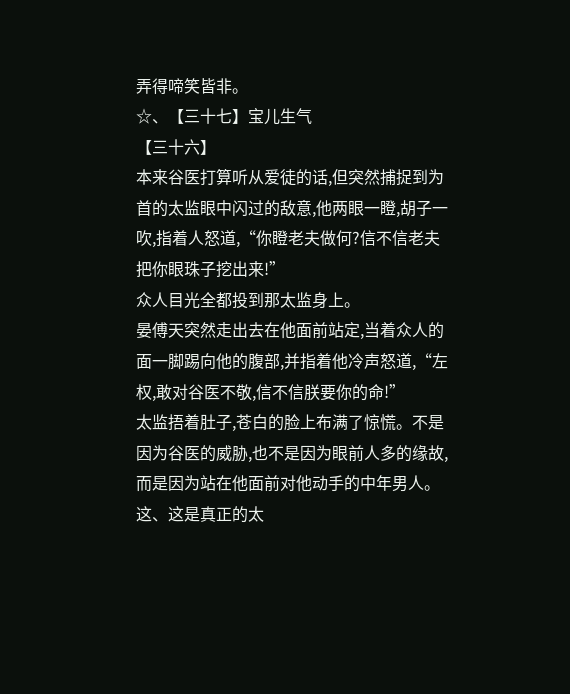弄得啼笑皆非。
☆、【三十七】宝儿生气
【三十六】
本来谷医打算听从爱徒的话,但突然捕捉到为首的太监眼中闪过的敌意,他两眼一瞪,胡子一吹,指着人怒道,“你瞪老夫做何?信不信老夫把你眼珠子挖出来!”
众人目光全都投到那太监身上。
晏傅天突然走出去在他面前站定,当着众人的面一脚踢向他的腹部,并指着他冷声怒道,“左权,敢对谷医不敬,信不信朕要你的命!”
太监捂着肚子,苍白的脸上布满了惊慌。不是因为谷医的威胁,也不是因为眼前人多的缘故,而是因为站在他面前对他动手的中年男人。
这、这是真正的太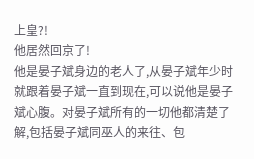上皇?!
他居然回京了!
他是晏子斌身边的老人了,从晏子斌年少时就跟着晏子斌一直到现在,可以说他是晏子斌心腹。对晏子斌所有的一切他都清楚了解,包括晏子斌同巫人的来往、包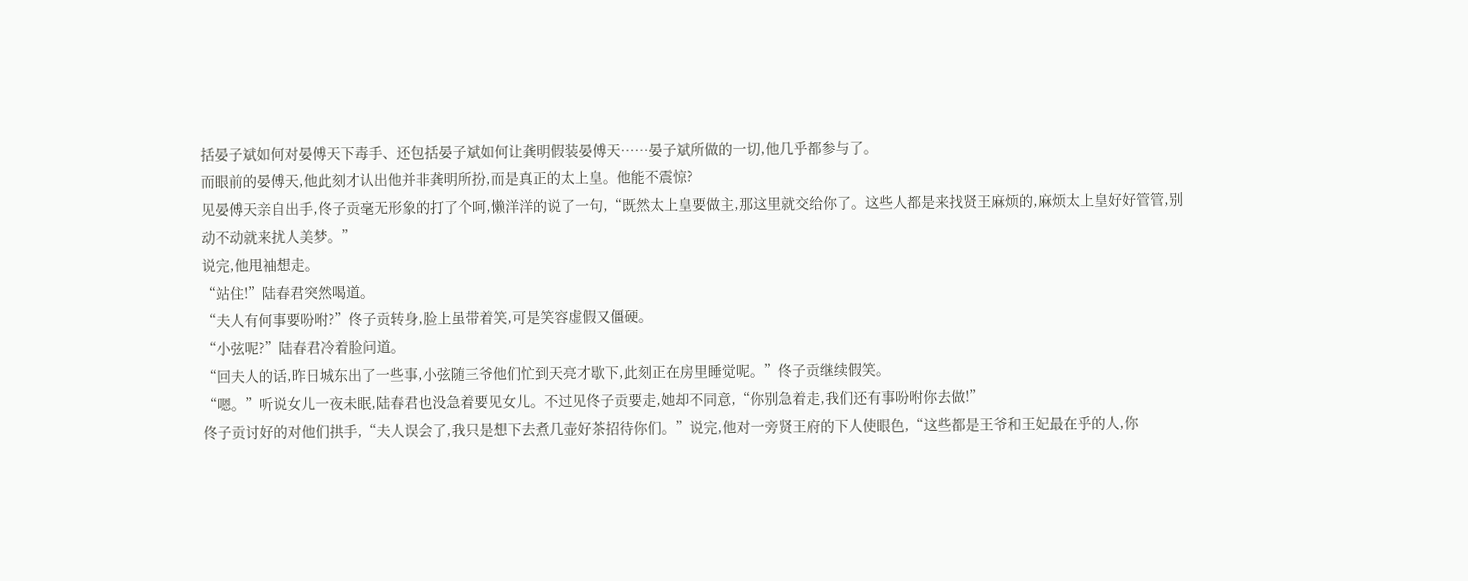括晏子斌如何对晏傅天下毒手、还包括晏子斌如何让龚明假装晏傅天……晏子斌所做的一切,他几乎都参与了。
而眼前的晏傅天,他此刻才认出他并非龚明所扮,而是真正的太上皇。他能不震惊?
见晏傅天亲自出手,佟子贡毫无形象的打了个呵,懒洋洋的说了一句,“既然太上皇要做主,那这里就交给你了。这些人都是来找贤王麻烦的,麻烦太上皇好好管管,别动不动就来扰人美梦。”
说完,他甩袖想走。
“站住!”陆春君突然喝道。
“夫人有何事要吩咐?”佟子贡转身,脸上虽带着笑,可是笑容虚假又僵硬。
“小弦呢?”陆春君冷着脸问道。
“回夫人的话,昨日城东出了一些事,小弦随三爷他们忙到天亮才歇下,此刻正在房里睡觉呢。”佟子贡继续假笑。
“嗯。”听说女儿一夜未眠,陆春君也没急着要见女儿。不过见佟子贡要走,她却不同意,“你别急着走,我们还有事吩咐你去做!”
佟子贡讨好的对他们拱手,“夫人误会了,我只是想下去煮几壶好茶招待你们。”说完,他对一旁贤王府的下人使眼色,“这些都是王爷和王妃最在乎的人,你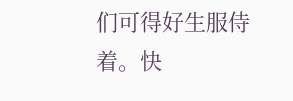们可得好生服侍着。快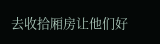去收拾厢房让他们好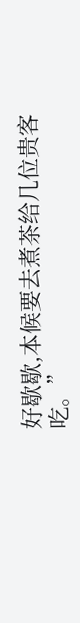好歇歇,本候要去煮茶给几位贵客吃。”